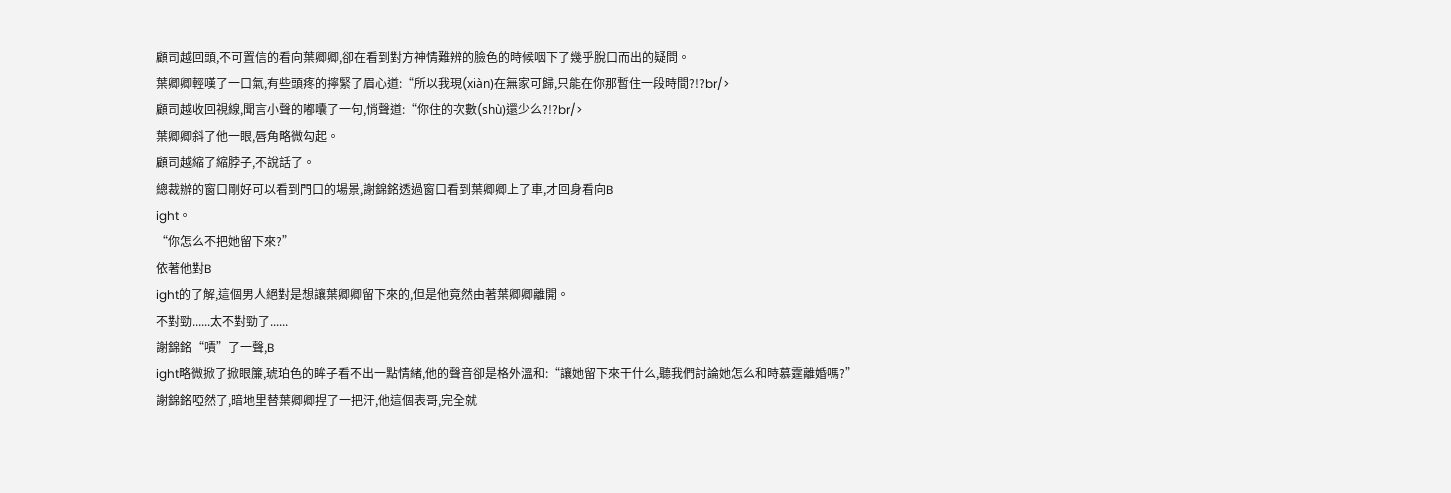顧司越回頭,不可置信的看向葉卿卿,卻在看到對方神情難辨的臉色的時候咽下了幾乎脫口而出的疑問。
葉卿卿輕嘆了一口氣,有些頭疼的擰緊了眉心道:“所以我現(xiàn)在無家可歸,只能在你那暫住一段時間?!?br/>
顧司越收回視線,聞言小聲的嘟囔了一句,悄聲道:“你住的次數(shù)還少么?!?br/>
葉卿卿斜了他一眼,唇角略微勾起。
顧司越縮了縮脖子,不說話了。
總裁辦的窗口剛好可以看到門口的場景,謝錦銘透過窗口看到葉卿卿上了車,才回身看向B
ight。
“你怎么不把她留下來?”
依著他對B
ight的了解,這個男人絕對是想讓葉卿卿留下來的,但是他竟然由著葉卿卿離開。
不對勁......太不對勁了......
謝錦銘“嘖”了一聲,B
ight略微掀了掀眼簾,琥珀色的眸子看不出一點情緒,他的聲音卻是格外溫和:“讓她留下來干什么,聽我們討論她怎么和時慕霆離婚嗎?”
謝錦銘啞然了,暗地里替葉卿卿捏了一把汗,他這個表哥,完全就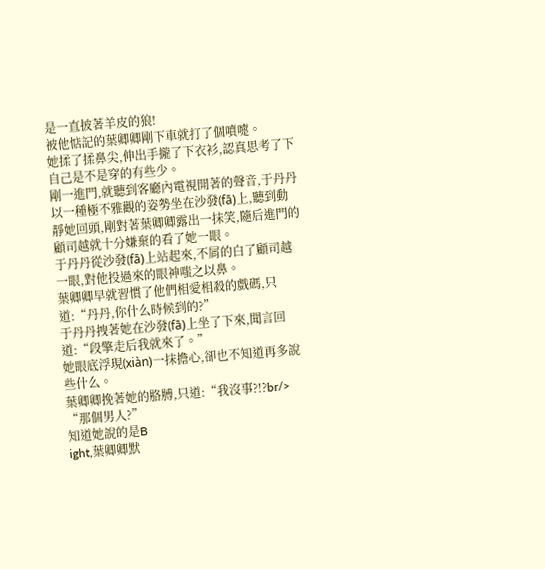是一直披著羊皮的狼!
被他惦記的葉卿卿剛下車就打了個噴嚏。
她揉了揉鼻尖,伸出手攏了下衣衫,認真思考了下自己是不是穿的有些少。
剛一進門,就聽到客廳內電視開著的聲音,于丹丹以一種極不雅觀的姿勢坐在沙發(fā)上,聽到動靜她回頭,剛對著葉卿卿露出一抹笑,隨后進門的顧司越就十分嫌棄的看了她一眼。
于丹丹從沙發(fā)上站起來,不屑的白了顧司越一眼,對他投過來的眼神嗤之以鼻。
葉卿卿早就習慣了他們相愛相殺的戲碼,只道:“丹丹,你什么時候到的?”
于丹丹拽著她在沙發(fā)上坐了下來,聞言回道:“段擎走后我就來了。”
她眼底浮現(xiàn)一抹擔心,卻也不知道再多說些什么。
葉卿卿挽著她的胳膊,只道:“我沒事?!?br/>
“那個男人?”
知道她說的是B
ight,葉卿卿默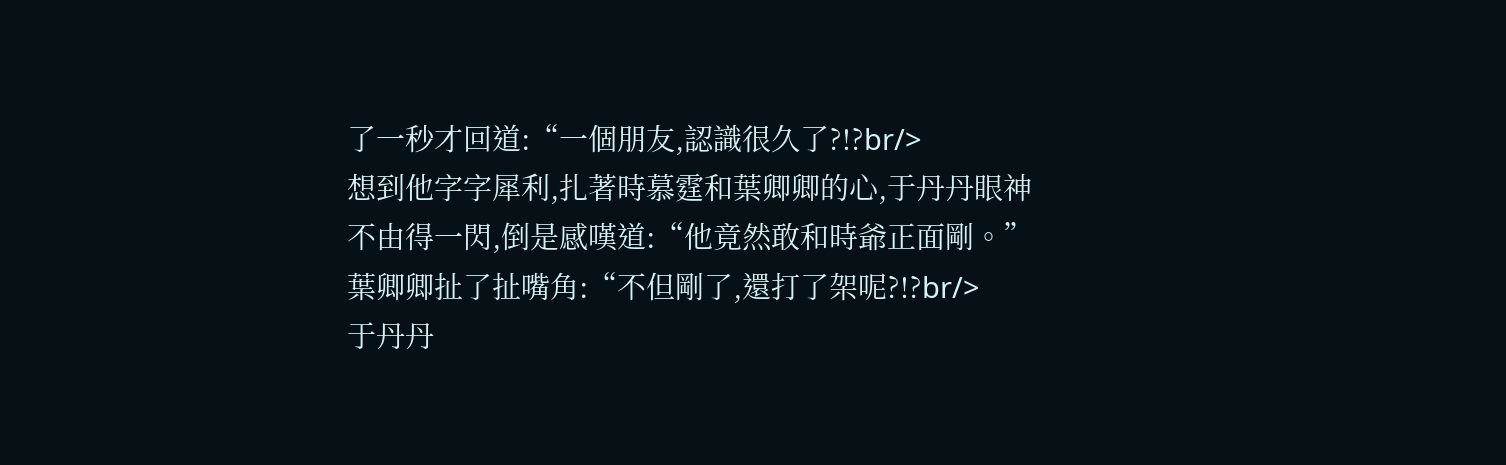了一秒才回道:“一個朋友,認識很久了?!?br/>
想到他字字犀利,扎著時慕霆和葉卿卿的心,于丹丹眼神不由得一閃,倒是感嘆道:“他竟然敢和時爺正面剛。”
葉卿卿扯了扯嘴角:“不但剛了,還打了架呢?!?br/>
于丹丹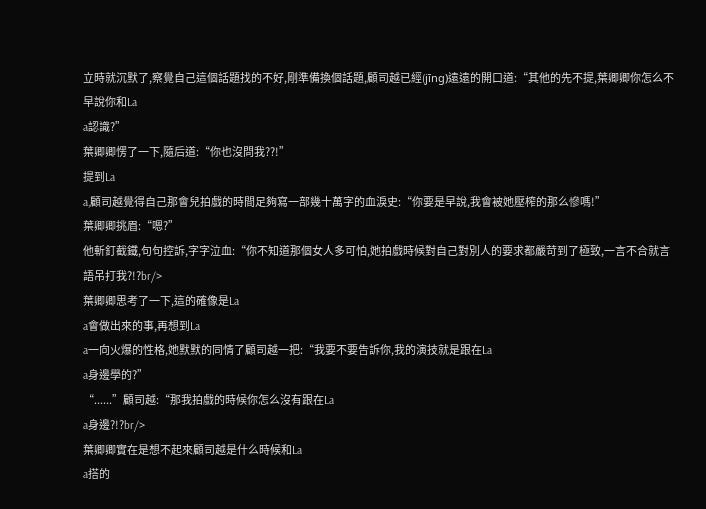立時就沉默了,察覺自己這個話題找的不好,剛準備換個話題,顧司越已經(jīng)遠遠的開口道:“其他的先不提,葉卿卿你怎么不早說你和La
a認識?”
葉卿卿愣了一下,隨后道:“你也沒問我??!”
提到La
a,顧司越覺得自己那會兒拍戲的時間足夠寫一部幾十萬字的血淚史:“你要是早說,我會被她壓榨的那么慘嗎!”
葉卿卿挑眉:“嗯?”
他斬釘截鐵,句句控訴,字字泣血:“你不知道那個女人多可怕,她拍戲時候對自己對別人的要求都嚴苛到了極致,一言不合就言語吊打我?!?br/>
葉卿卿思考了一下,這的確像是La
a會做出來的事,再想到La
a一向火爆的性格,她默默的同情了顧司越一把:“我要不要告訴你,我的演技就是跟在La
a身邊學的?”
“......”顧司越:“那我拍戲的時候你怎么沒有跟在La
a身邊?!?br/>
葉卿卿實在是想不起來顧司越是什么時候和La
a搭的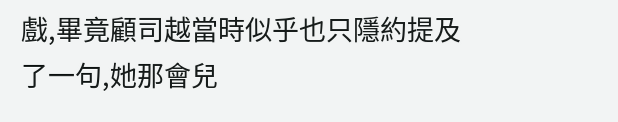戲,畢竟顧司越當時似乎也只隱約提及了一句,她那會兒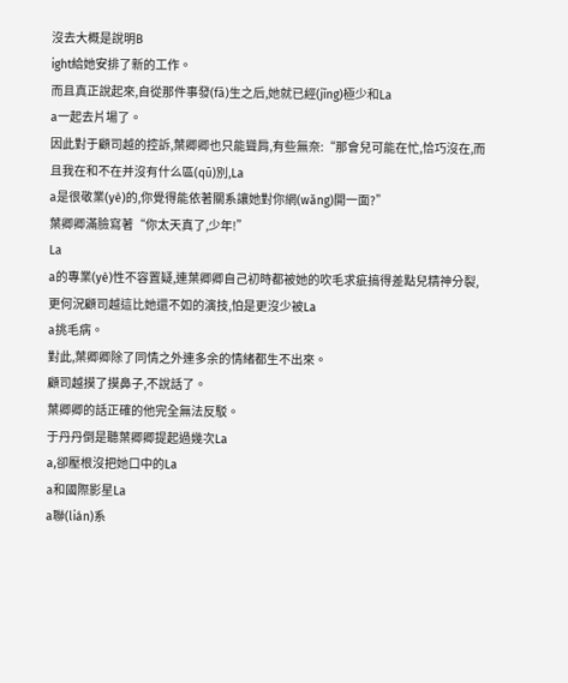沒去大概是說明B
ight給她安排了新的工作。
而且真正說起來,自從那件事發(fā)生之后,她就已經(jīng)極少和La
a一起去片場了。
因此對于顧司越的控訴,葉卿卿也只能聳肩,有些無奈:“那會兒可能在忙,恰巧沒在,而且我在和不在并沒有什么區(qū)別,La
a是很敬業(yè)的,你覺得能依著關系讓她對你網(wǎng)開一面?”
葉卿卿滿臉寫著“你太天真了,少年!”
La
a的專業(yè)性不容置疑,連葉卿卿自己初時都被她的吹毛求疵搞得差點兒精神分裂,更何況顧司越這比她還不如的演技,怕是更沒少被La
a挑毛病。
對此,葉卿卿除了同情之外連多余的情緒都生不出來。
顧司越摸了摸鼻子,不說話了。
葉卿卿的話正確的他完全無法反駁。
于丹丹倒是聽葉卿卿提起過幾次La
a,卻壓根沒把她口中的La
a和國際影星La
a聯(lián)系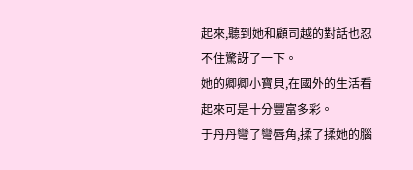起來,聽到她和顧司越的對話也忍不住驚訝了一下。
她的卿卿小寶貝,在國外的生活看起來可是十分豐富多彩。
于丹丹彎了彎唇角,揉了揉她的腦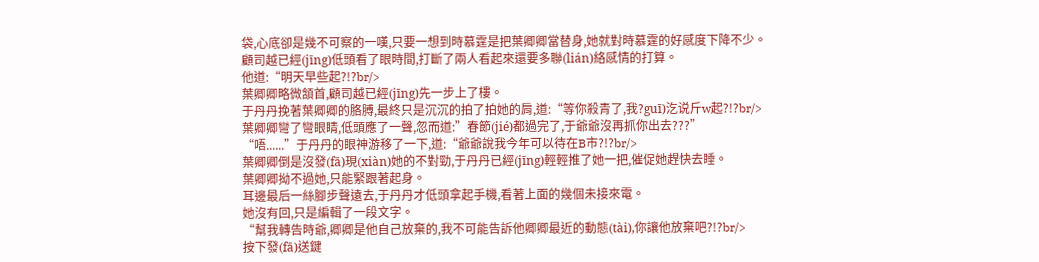袋,心底卻是幾不可察的一嘆,只要一想到時慕霆是把葉卿卿當替身,她就對時慕霆的好感度下降不少。
顧司越已經(jīng)低頭看了眼時間,打斷了兩人看起來還要多聯(lián)絡感情的打算。
他道:“明天早些起?!?br/>
葉卿卿略微頷首,顧司越已經(jīng)先一步上了樓。
于丹丹挽著葉卿卿的胳膊,最終只是沉沉的拍了拍她的肩,道:“等你殺青了,我?guī)汔说斤w起?!?br/>
葉卿卿彎了彎眼睛,低頭應了一聲,忽而道:”春節(jié)都過完了,于爺爺沒再抓你出去???”
“唔......”于丹丹的眼神游移了一下,道:“爺爺說我今年可以待在B市?!?br/>
葉卿卿倒是沒發(fā)現(xiàn)她的不對勁,于丹丹已經(jīng)輕輕推了她一把,催促她趕快去睡。
葉卿卿拗不過她,只能緊跟著起身。
耳邊最后一絲腳步聲遠去,于丹丹才低頭拿起手機,看著上面的幾個未接來電。
她沒有回,只是編輯了一段文字。
“幫我轉告時爺,卿卿是他自己放棄的,我不可能告訴他卿卿最近的動態(tài),你讓他放棄吧?!?br/>
按下發(fā)送鍵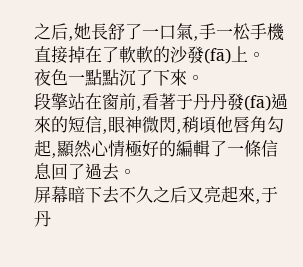之后,她長舒了一口氣,手一松手機直接掉在了軟軟的沙發(fā)上。
夜色一點點沉了下來。
段擎站在窗前,看著于丹丹發(fā)過來的短信,眼神微閃,稍頃他唇角勾起,顯然心情極好的編輯了一條信息回了過去。
屏幕暗下去不久之后又亮起來,于丹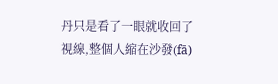丹只是看了一眼就收回了視線,整個人縮在沙發(fā)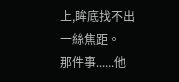上,眸底找不出一絲焦距。
那件事......他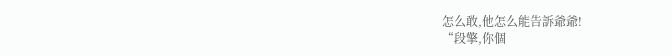怎么敢,他怎么能告訴爺爺!
“段擎,你個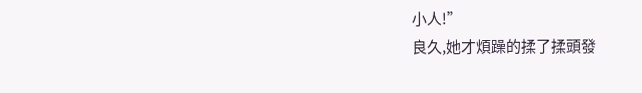小人!”
良久,她才煩躁的揉了揉頭發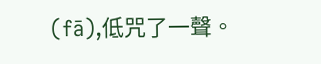(fā),低咒了一聲。